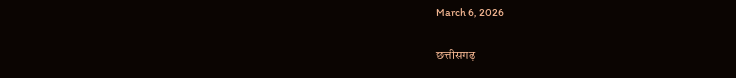March 6, 2026

छत्तीसगढ़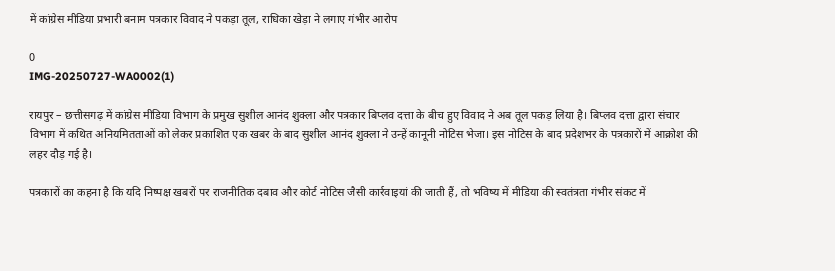में कांग्रेस मीडिया प्रभारी बनाम पत्रकार विवाद ने पकड़ा तूल, राधिका खेड़ा ने लगाए गंभीर आरोप

0
IMG-20250727-WA0002(1)

रायपुर – छत्तीसगढ़ में कांग्रेस मीडिया विभाग के प्रमुख सुशील आनंद शुक्ला और पत्रकार बिप्लव दत्ता के बीच हुए विवाद ने अब तूल पकड़ लिया है। बिप्लव दत्ता द्वारा संचार विभाग में कथित अनियमितताओं को लेकर प्रकाशित एक खबर के बाद सुशील आनंद शुक्ला ने उन्हें कानूनी नोटिस भेजा। इस नोटिस के बाद प्रदेशभर के पत्रकारों में आक्रोश की लहर दौड़ गई है।

पत्रकारों का कहना है कि यदि निष्पक्ष खबरों पर राजनीतिक दबाव और कोर्ट नोटिस जैसी कार्रवाइयां की जाती हैं, तो भविष्य में मीडिया की स्वतंत्रता गंभीर संकट में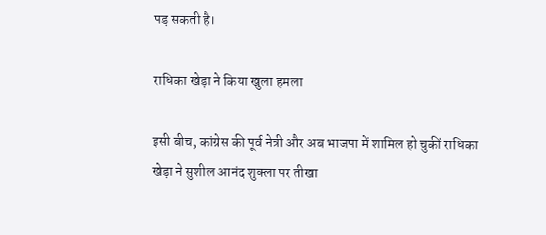पड़ सकती है।

राधिका खेड़ा ने किया खुला हमला

इसी बीच, कांग्रेस की पूर्व नेत्री और अब भाजपा में शामिल हो चुकीं राधिका खेड़ा ने सुशील आनंद शुक्ला पर तीखा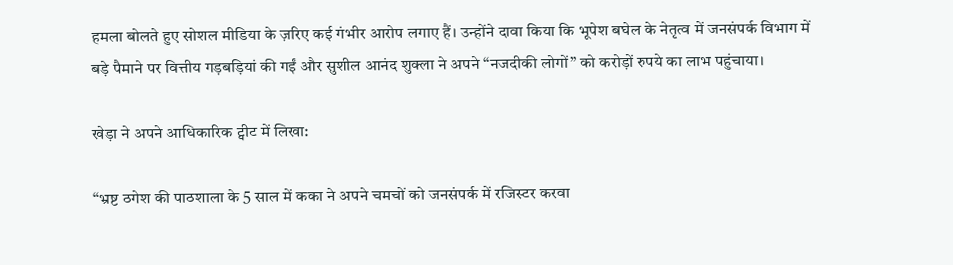हमला बोलते हुए सोशल मीडिया के ज़रिए कई गंभीर आरोप लगाए हैं। उन्होंने दावा किया कि भूपेश बघेल के नेतृत्व में जनसंपर्क विभाग में बड़े पैमाने पर वित्तीय गड़बड़ियां की गईं और सुशील आनंद शुक्ला ने अपने “नजदीकी लोगों” को करोड़ों रुपये का लाभ पहुंचाया।

खेड़ा ने अपने आधिकारिक ट्वीट में लिखा:

“भ्रष्ट ठगेश की पाठशाला के 5 साल में कका ने अपने चमचों को जनसंपर्क में रजिस्टर करवा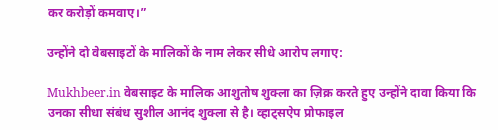कर करोड़ों कमवाए।”

उन्होंने दो वेबसाइटों के मालिकों के नाम लेकर सीधे आरोप लगाए:

Mukhbeer.in वेबसाइट के मालिक आशुतोष शुक्ला का ज़िक्र करते हुए उन्होंने दावा किया कि उनका सीधा संबंध सुशील आनंद शुक्ला से है। व्हाट्सऐप प्रोफाइल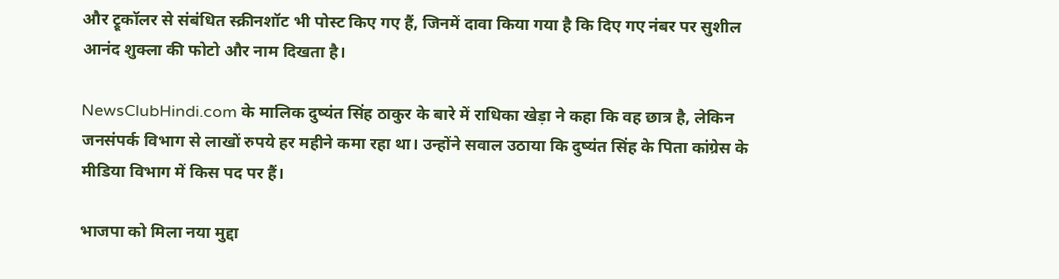और ट्रूकॉलर से संबंधित स्क्रीनशॉट भी पोस्ट किए गए हैं, जिनमें दावा किया गया है कि दिए गए नंबर पर सुशील आनंद शुक्ला की फोटो और नाम दिखता है।

NewsClubHindi.com के मालिक दुष्यंत सिंह ठाकुर के बारे में राधिका खेड़ा ने कहा कि वह छात्र है, लेकिन जनसंपर्क विभाग से लाखों रुपये हर महीने कमा रहा था। उन्होंने सवाल उठाया कि दुष्यंत सिंह के पिता कांग्रेस के मीडिया विभाग में किस पद पर हैं।

भाजपा को मिला नया मुद्दा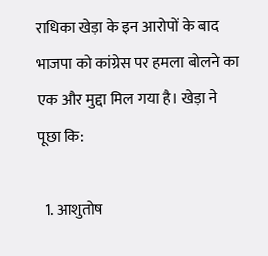राधिका खेड़ा के इन आरोपों के बाद भाजपा को कांग्रेस पर हमला बोलने का एक और मुद्दा मिल गया है। खेड़ा ने पूछा कि:

  1. आशुतोष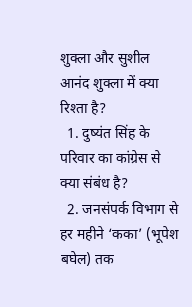शुक्ला और सुशील आनंद शुक्ला में क्या रिश्ता है?
  1. दुष्यंत सिंह के परिवार का कांग्रेस से क्या संबंध है?
  2. जनसंपर्क विभाग से हर महीने ‘कका’ (भूपेश बघेल) तक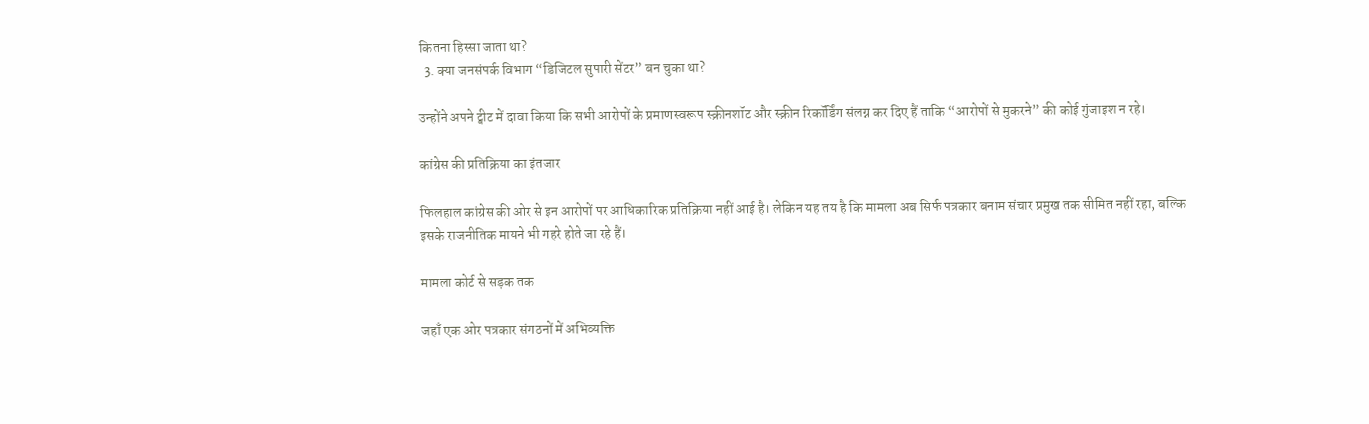कितना हिस्सा जाता था?
  3. क्या जनसंपर्क विभाग “डिजिटल सुपारी सेंटर” बन चुका था?

उन्होंने अपने ट्वीट में दावा किया कि सभी आरोपों के प्रमाणस्वरूप स्क्रीनशॉट और स्क्रीन रिकॉर्डिंग संलग्न कर दिए हैं ताकि “आरोपों से मुकरने” की कोई गुंजाइश न रहे।

कांग्रेस की प्रतिक्रिया का इंतजार

फिलहाल कांग्रेस की ओर से इन आरोपों पर आधिकारिक प्रतिक्रिया नहीं आई है। लेकिन यह तय है कि मामला अब सिर्फ पत्रकार बनाम संचार प्रमुख तक सीमित नहीं रहा, बल्कि इसके राजनीतिक मायने भी गहरे होते जा रहे हैं।

मामला कोर्ट से सड़क तक

जहाँ एक ओर पत्रकार संगठनों में अभिव्यक्ति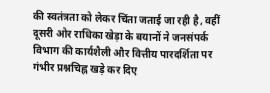की स्वतंत्रता को लेकर चिंता जताई जा रही है, वहीं दूसरी ओर राधिका खेड़ा के बयानों ने जनसंपर्क विभाग की कार्यशैली और वित्तीय पारदर्शिता पर गंभीर प्रश्नचिह्न खड़े कर दिए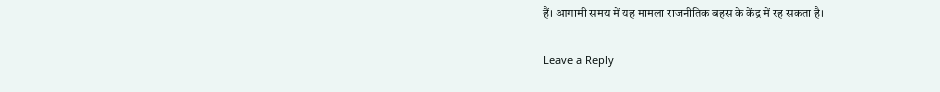हैं। आगामी समय में यह मामला राजनीतिक बहस के केंद्र में रह सकता है।

Leave a Reply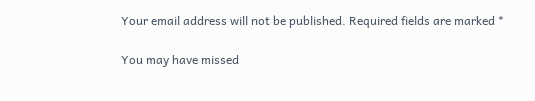Your email address will not be published. Required fields are marked *

You may have missed